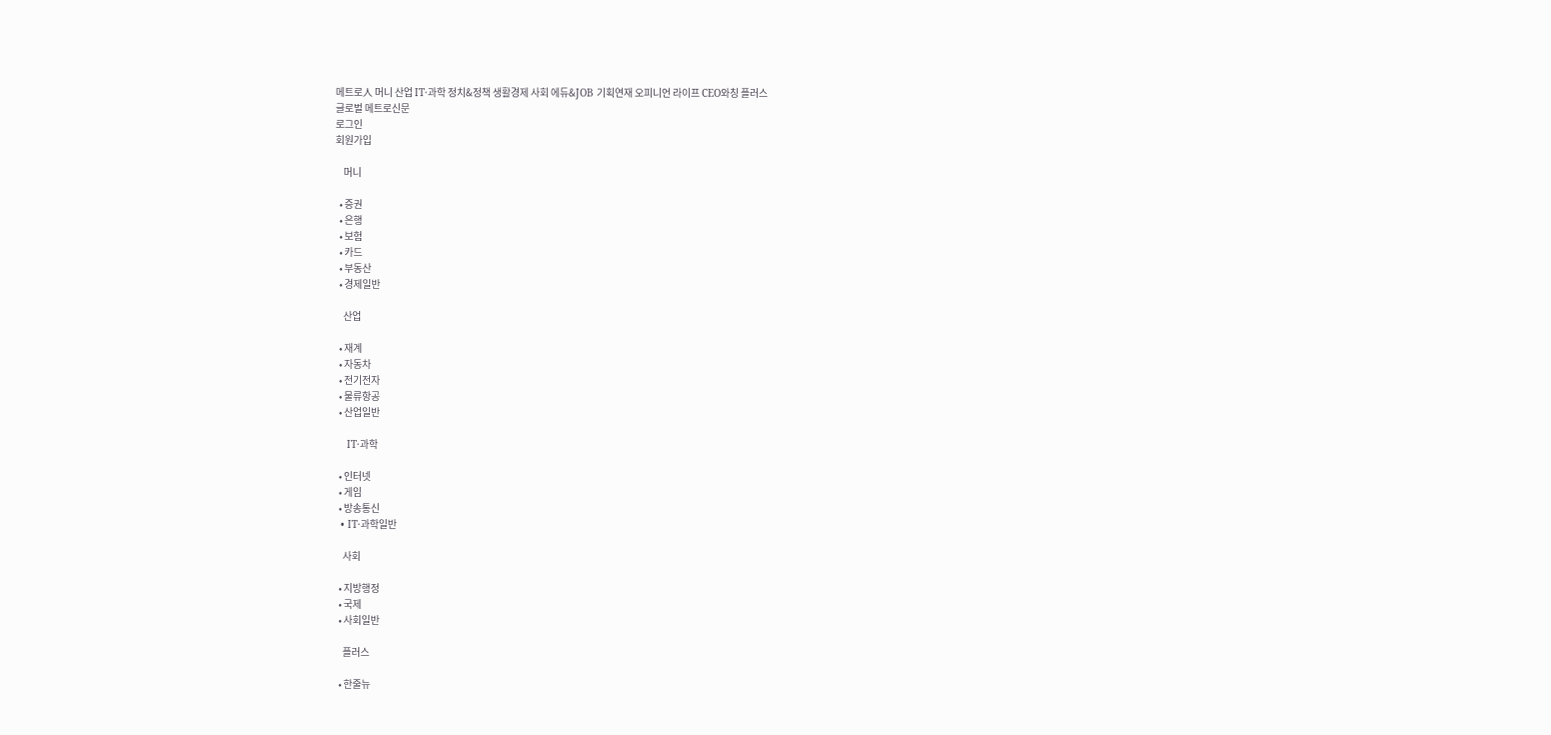메트로人 머니 산업 IT·과학 정치&정책 생활경제 사회 에듀&JOB 기획연재 오피니언 라이프 CEO와칭 플러스
글로벌 메트로신문
로그인
회원가입

    머니

  • 증권
  • 은행
  • 보험
  • 카드
  • 부동산
  • 경제일반

    산업

  • 재계
  • 자동차
  • 전기전자
  • 물류항공
  • 산업일반

    IT·과학

  • 인터넷
  • 게임
  • 방송통신
  • IT·과학일반

    사회

  • 지방행정
  • 국제
  • 사회일반

    플러스

  • 한줄뉴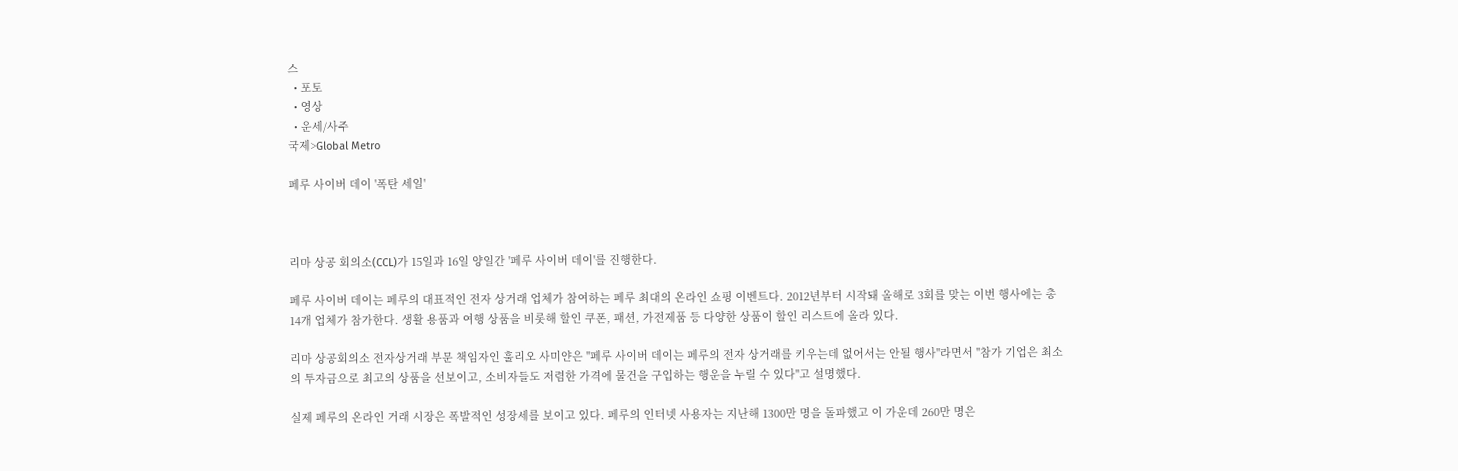스
  • 포토
  • 영상
  • 운세/사주
국제>Global Metro

페루 사이버 데이 '폭탄 세일'



리마 상공 회의소(CCL)가 15일과 16일 양일간 '페루 사이버 데이'를 진행한다.

페루 사이버 데이는 페루의 대표적인 전자 상거래 업체가 참여하는 페루 최대의 온라인 쇼핑 이벤트다. 2012년부터 시작돼 올해로 3회를 맞는 이번 행사에는 총 14개 업체가 참가한다. 생활 용품과 여행 상품을 비롯해 할인 쿠폰, 패션, 가전제품 등 다양한 상품이 할인 리스트에 올라 있다.

리마 상공회의소 전자상거래 부문 책임자인 훌리오 사미얀은 "페루 사이버 데이는 페루의 전자 상거래를 키우는데 없어서는 안될 행사"라면서 "참가 기업은 최소의 투자금으로 최고의 상품을 선보이고, 소비자들도 저렴한 가격에 물건을 구입하는 행운을 누릴 수 있다"고 설명했다.

실제 페루의 온라인 거래 시장은 폭발적인 성장세를 보이고 있다. 페루의 인터넷 사용자는 지난해 1300만 명을 돌파했고 이 가운데 260만 명은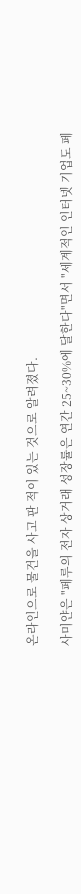온라인으로 물건을 사고 판 적이 있는 것으로 알려졌다.

사미얀은 "페루의 전자 상거래 성장률은 연간 25~30%에 달한다"면서 "세계적인 인터넷 기업도 페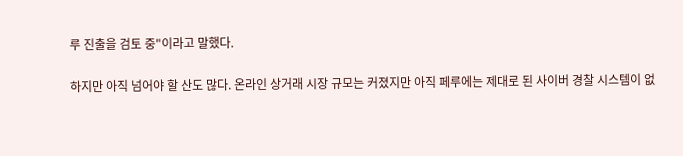루 진출을 검토 중"이라고 말했다.

하지만 아직 넘어야 할 산도 많다. 온라인 상거래 시장 규모는 커졌지만 아직 페루에는 제대로 된 사이버 경찰 시스템이 없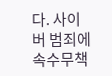다. 사이버 범죄에 속수무책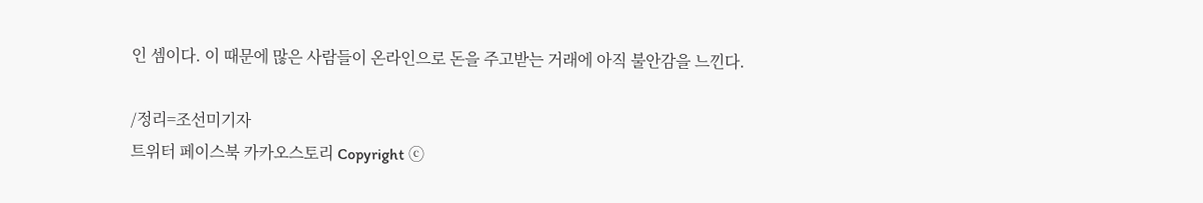인 셈이다. 이 때문에 많은 사람들이 온라인으로 돈을 주고받는 거래에 아직 불안감을 느낀다.

/정리=조선미기자
트위터 페이스북 카카오스토리 Copyright ⓒ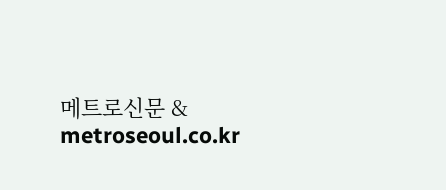메트로신문 & metroseoul.co.kr